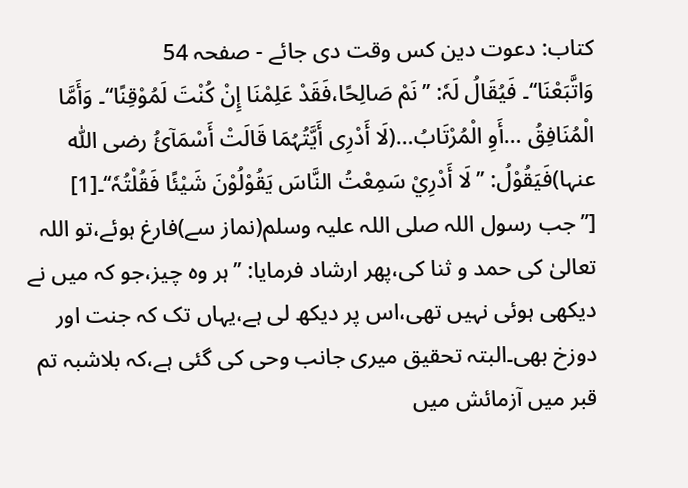کتاب: دعوت دین کس وقت دی جائے - صفحہ 54
وَاتَّبَعْنَا‘‘۔ فَیُقَالُ لَہٗ: ’’نَمْ صَالِحًا،فَقَدْ عَلِمْنَا إِنْ کُنْتَ لَمُوْقِنًا‘‘۔ وَأَمَّا الْمُنَافِقُ …أَوِ الْمُرْتَابُ…(لَا أَدْرِی أَیَّتُہُمَا قَالَتْ أَسْمَآئُ رضی اللّٰه عنہا)فَیَقُوْلُ: ’’لَا أَدْرِيْ سَمِعْتُ النَّاسَ یَقُوْلُوْنَ شَیْئًا فَقُلْتُہٗ‘‘۔[1] [’’جب رسول اللہ صلی اللہ علیہ وسلم(نماز سے)فارغ ہوئے،تو اللہ تعالیٰ کی حمد و ثنا کی،پھر ارشاد فرمایا: ’’ہر وہ چیز،جو کہ میں نے دیکھی ہوئی نہیں تھی،اس پر دیکھ لی ہے،یہاں تک کہ جنت اور دوزخ بھی۔البتہ تحقیق میری جانب وحی کی گئی ہے،کہ بلاشبہ تم قبر میں آزمائش میں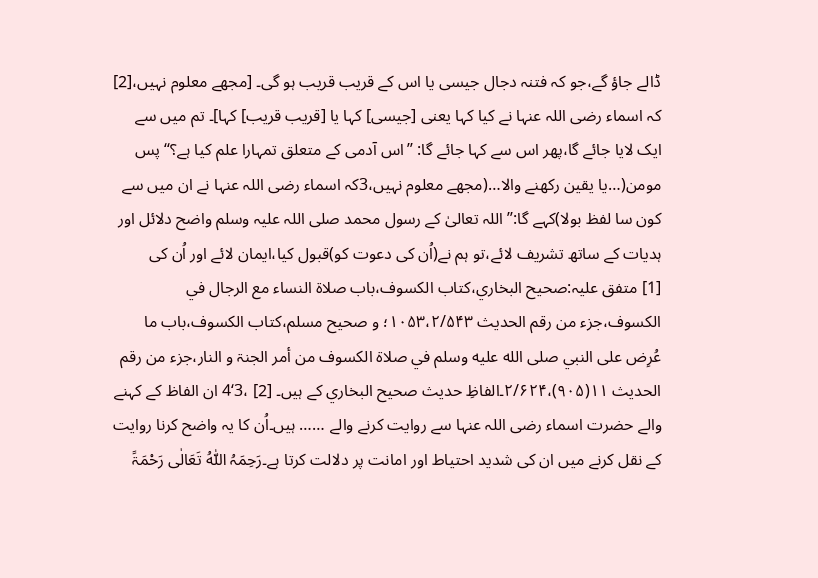ڈالے جاؤ گے،جو کہ فتنہ دجال جیسی یا اس کے قریب قریب ہو گی۔ [مجھے معلوم نہیں،[2] کہ اسماء رضی اللہ عنہا نے کیا کہا یعنی [جیسی] کہا یا [قریب قریب] کہا]۔ تم میں سے ایک لایا جائے گا،پھر اس سے کہا جائے گا: ’’اس آدمی کے متعلق تمہارا علم کیا ہے؟‘‘ پس مومن(…یا یقین رکھنے والا…(مجھے معلوم نہیں،3کہ اسماء رضی اللہ عنہا نے ان میں سے کون سا لفظ بولا)کہے گا:’’اللہ تعالیٰ کے رسول محمد صلی اللہ علیہ وسلم واضح دلائل اور ہدیات کے ساتھ تشریف لائے،تو ہم نے(اُن کی دعوت کو)قبول کیا،ایمان لائے اور اُن کی
[1] متفق علیہ:صحیح البخاري،کتاب الکسوف،باب صلاۃ النساء مع الرجال في الکسوف،جزء من رقم الحدیث ۱۰۵۳،۲/۵۴۳؛ و صحیح مسلم،کتاب الکسوف،باب ما عُرِض علی النبي صلى الله عليه وسلم في صلاۃ الکسوف من أمر الجنۃ و النار،جزء من رقم الحدیث ۱۱(۹۰۵)،۲/۶۲۴۔الفاظِ حدیث صحیح البخاري کے ہیں۔ [2] ،3‘4 ان الفاظ کے کہنے والے حضرت اسماء رضی اللہ عنہا سے روایت کرنے والے …… ہیں۔اُن کا یہ واضح کرنا روایت کے نقل کرنے میں ان کی شدید احتیاط اور امانت پر دلالت کرتا ہے۔رَحِمَہُ اللّٰہُ تَعَالٰی رَحْمَۃً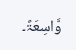وَّاسِعَۃً۔